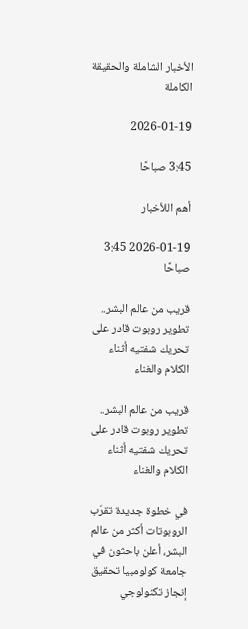الأخبار الشاملة والحقيقة الكاملة

2026-01-19

3:45 صباحًا

أهم اللأخبار

2026-01-19 3:45 صباحًا

قريب من عالم البشر.. تطوير روبوت قادر على تحريك شفتيه أثناء الكلام والغناء

قريب من عالم البشر.. تطوير روبوت قادر على تحريك شفتيه أثناء الكلام والغناء

في خطوة جديدة تقرّب الروبوتات أكثر من عالم البشر، أعلن باحثون في جامعة كولومبيا تحقيق إنجاز تكنولوجي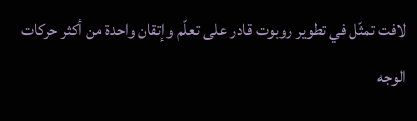لافت تمثّل في تطوير روبوت قادر على تعلّم وإتقان واحدة من أكثر حركات الوجه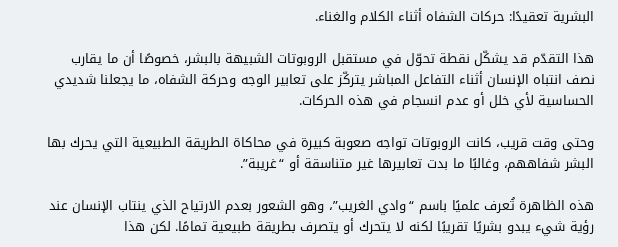البشرية تعقيدًا: حركات الشفاه أثناء الكلام والغناء.

هذا التقدّم قد يشكّل نقطة تحوّل في مستقبل الروبوتات الشبيهة بالبشر، خصوصًا أن ما يقارب نصف انتباه الإنسان أثناء التفاعل المباشر يتركّز على تعابير الوجه وحركة الشفاه، ما يجعلنا شديدي الحساسية لأي خلل أو عدم انسجام في هذه الحركات.

وحتى وقت قريب، كانت الروبوتات تواجه صعوبة كبيرة في محاكاة الطريقة الطبيعية التي يحرك بها البشر شفاههم، وغالبًا ما بدت تعابيرها غير متناسقة أو “غريبة”.

هذه الظاهرة تُعرف علميًا باسم “وادي الغريب”، وهو الشعور بعدم الارتياح الذي ينتاب الإنسان عند رؤية شيء يبدو بشريًا تقريبًا لكنه لا يتحرك أو يتصرف بطريقة طبيعية تمامًا. لكن هذا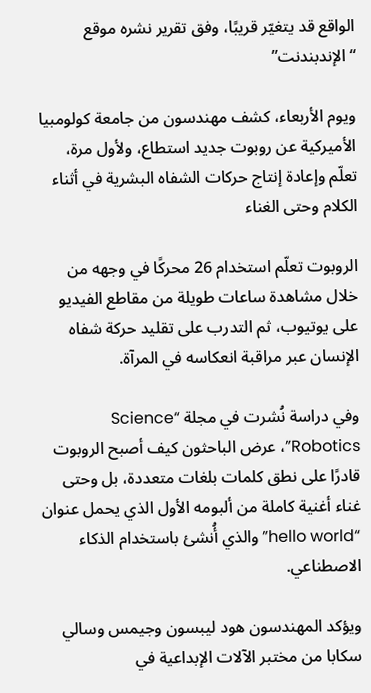الواقع قد يتغيّر قريبًا، وفق تقرير نشره موقع  “الإندبندنت”

ويوم الأربعاء، كشف مهندسون من جامعة كولومبيا الأميركية عن روبوت جديد استطاع، ولأول مرة، تعلّم وإعادة إنتاج حركات الشفاه البشرية في أثناء الكلام وحتى الغناء

الروبوت تعلّم استخدام 26 محركًا في وجهه من خلال مشاهدة ساعات طويلة من مقاطع الفيديو على يوتيوب، ثم التدرب على تقليد حركة شفاه الإنسان عبر مراقبة انعكاسه في المرآة.

وفي دراسة نُشرت في مجلة “Science Robotics”، عرض الباحثون كيف أصبح الروبوت قادرًا على نطق كلمات بلغات متعددة، بل وحتى غناء أغنية كاملة من ألبومه الأول الذي يحمل عنوان “hello world” والذي أُنشئ باستخدام الذكاء الاصطناعي.

ويؤكد المهندسون هود ليبسون وجيمس وسالي سكابا من مختبر الآلات الإبداعية في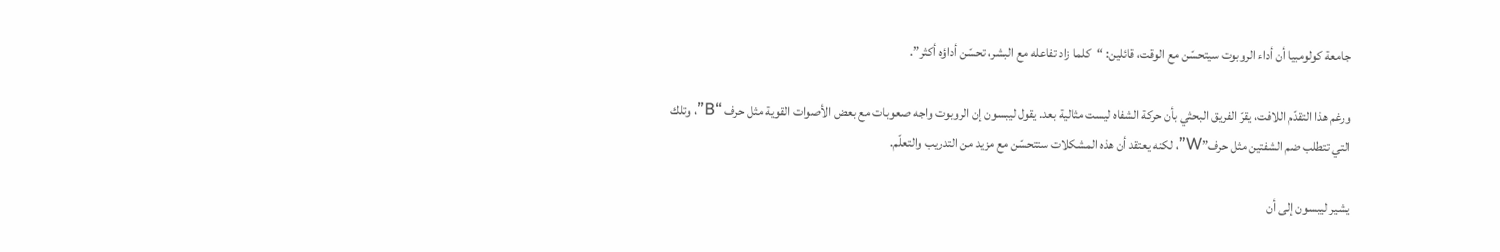جامعة كولومبيا أن أداء الروبوت سيتحسّن مع الوقت، قائلين: “كلما زاد تفاعله مع البشر، تحسّن أداؤه أكثر”.

ورغم هذا التقدّم اللافت، يقرّ الفريق البحثي بأن حركة الشفاه ليست مثالية بعد. يقول ليبسون إن الروبوت واجه صعوبات مع بعض الأصوات القوية مثل حرف “B”، وتلك التي تتطلب ضم الشفتين مثل حرف”W”، لكنه يعتقد أن هذه المشكلات ستتحسّن مع مزيد من التدريب والتعلّم.

يشير ليبسون إلى أن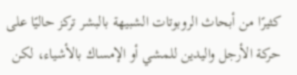كثيرًا من أبحاث الروبوتات الشبيهة بالبشر تركز حاليًا على حركة الأرجل واليدين للمشي أو الإمساك بالأشياء، لكن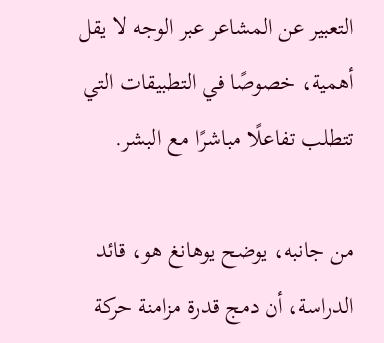التعبير عن المشاعر عبر الوجه لا يقل أهمية، خصوصًا في التطبيقات التي تتطلب تفاعلًا مباشرًا مع البشر.

من جانبه، يوضح يوهانغ هو، قائد الدراسة، أن دمج قدرة مزامنة حركة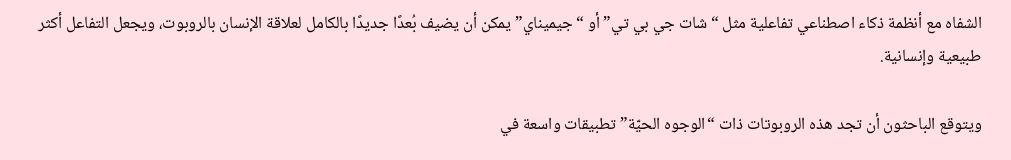الشفاه مع أنظمة ذكاء اصطناعي تفاعلية مثل “شات جي بي تي” أو “جيميناي” يمكن أن يضيف بُعدًا جديدًا بالكامل لعلاقة الإنسان بالروبوت، ويجعل التفاعل أكثر طبيعية وإنسانية.

ويتوقع الباحثون أن تجد هذه الروبوتات ذات “الوجوه الحيّة” تطبيقات واسعة في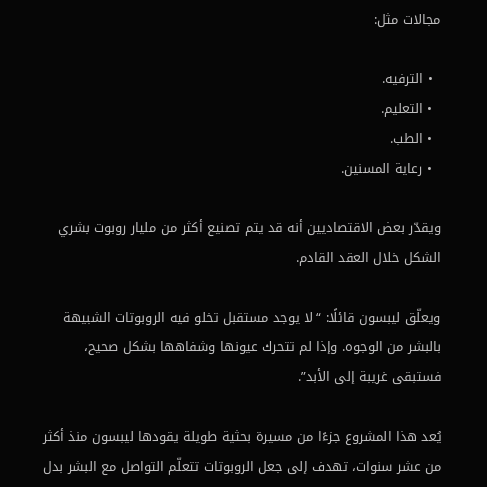مجالات مثل:

  • الترفيه.
  • التعليم.
  • الطب.
  • رعاية المسنين.

ويقدّر بعض الاقتصاديين أنه قد يتم تصنيع أكثر من مليار روبوت بشري الشكل خلال العقد القادم.

ويعلّق ليبسون قائلًا: “لا يوجد مستقبل تخلو فيه الروبوتات الشبيهة بالبشر من الوجوه. وإذا لم تتحرك عيونها وشفاهها بشكل صحيح، فستبقى غريبة إلى الأبد”.

يُعد هذا المشروع جزءًا من مسيرة بحثية طويلة يقودها ليبسون منذ أكثر من عشر سنوات، تهدف إلى جعل الروبوتات تتعلّم التواصل مع البشر بدل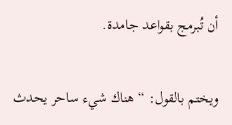أن تُبرمج بقواعد جامدة.

ويختم بالقول: “هناك شيء ساحر يحدث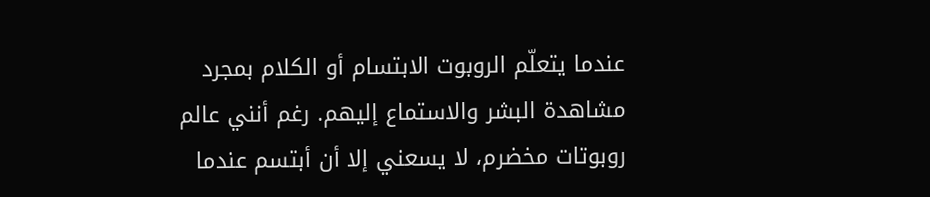عندما يتعلّم الروبوت الابتسام أو الكلام بمجرد مشاهدة البشر والاستماع إليهم. رغم أنني عالم روبوتات مخضرم، لا يسعني إلا أن أبتسم عندما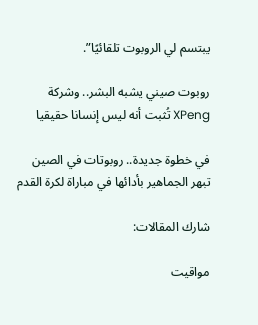يبتسم لي الروبوت تلقائيًا”.

روبوت صيني يشبه البشر.. وشركة XPeng تُثبت أنه ليس إنسانا حقيقيا

في خطوة جديدة.. روبوتات في الصين تبهر الجماهير بأدائها في مباراة لكرة القدم

شارك المقالات:

مواقيت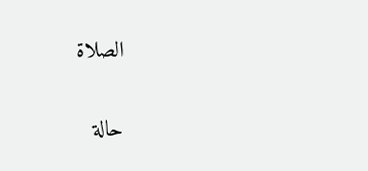الصلاة

حالة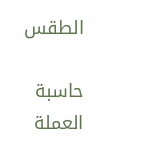الطقس

حاسبة العملة